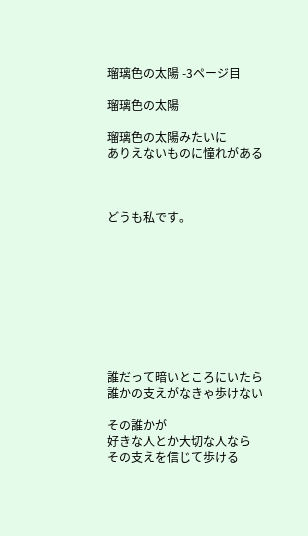瑠璃色の太陽 -3ページ目

瑠璃色の太陽

瑠璃色の太陽みたいに
ありえないものに憧れがある



どうも私です。









誰だって暗いところにいたら
誰かの支えがなきゃ歩けない

その誰かが
好きな人とか大切な人なら
その支えを信じて歩ける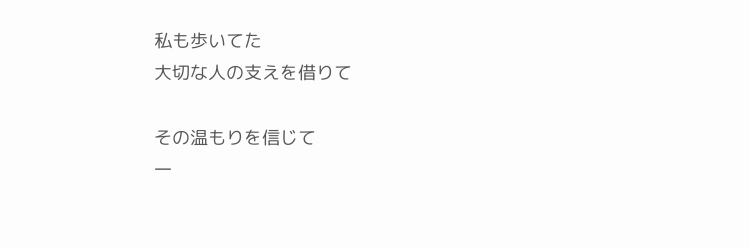私も歩いてた
大切な人の支えを借りて

その温もりを信じて
一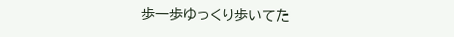歩一歩ゆっくり歩いてた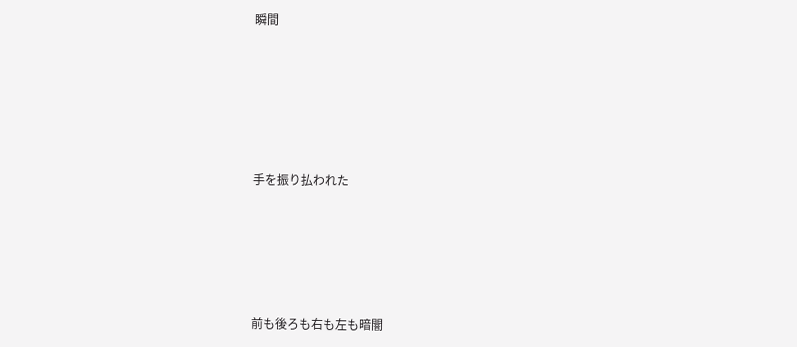瞬間









手を振り払われた








前も後ろも右も左も暗闇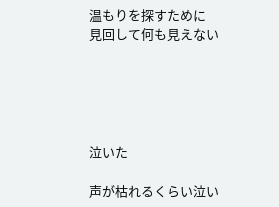温もりを探すために
見回して何も見えない





泣いた

声が枯れるくらい泣い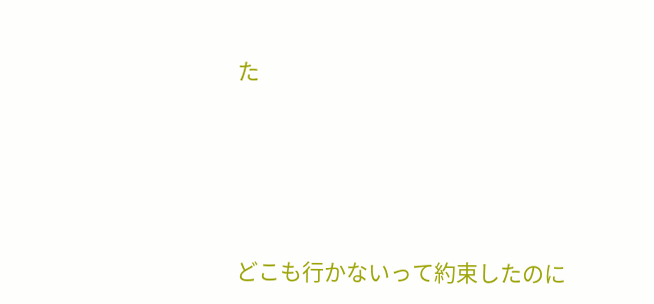た






どこも行かないって約束したのに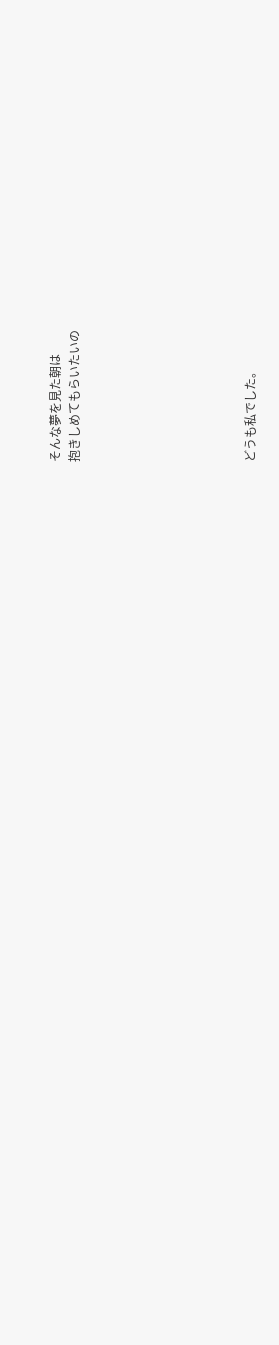そんな夢を見た朝は
抱きしめてもらいたいの








どうも私でした。